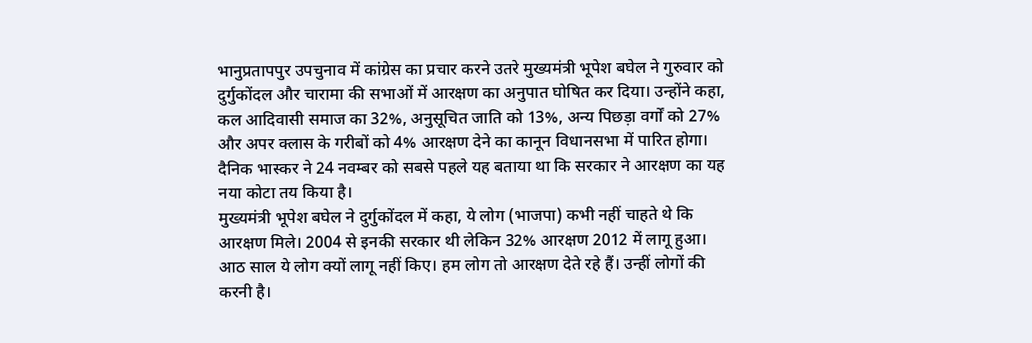भानुप्रतापपुर उपचुनाव में कांग्रेस का प्रचार करने उतरे मुख्यमंत्री भूपेश बघेल ने गुरुवार को दुर्गुकोंदल और चारामा की सभाओं में आरक्षण का अनुपात घोषित कर दिया। उन्होंने कहा, कल आदिवासी समाज का 32%, अनुसूचित जाति को 13%, अन्य पिछड़ा वर्गों को 27% और अपर क्लास के गरीबों को 4% आरक्षण देने का कानून विधानसभा में पारित होगा। दैनिक भास्कर ने 24 नवम्बर को सबसे पहले यह बताया था कि सरकार ने आरक्षण का यह नया कोटा तय किया है।
मुख्यमंत्री भूपेश बघेल ने दुर्गुकोंदल में कहा, ये लोग (भाजपा) कभी नहीं चाहते थे कि आरक्षण मिले। 2004 से इनकी सरकार थी लेकिन 32% आरक्षण 2012 में लागू हुआ। आठ साल ये लोग क्यों लागू नहीं किए। हम लोग तो आरक्षण देते रहे हैं। उन्हीं लोगों की करनी है।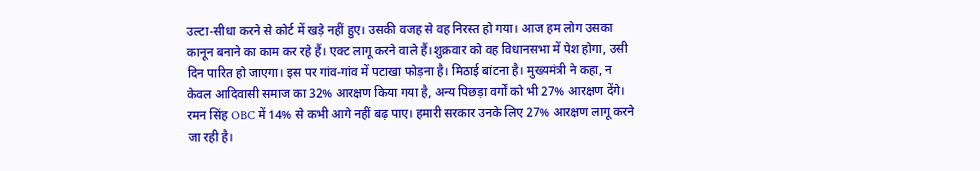उल्टा-सीधा करने से कोर्ट में खड़े नहीं हुए। उसकी वजह से वह निरस्त हो गया। आज हम लोग उसका कानून बनाने का काम कर रहे हैं। एक्ट लागू करने वाले हैं।शुक्रवार को वह विधानसभा में पेश होगा, उसी दिन पारित हो जाएगा। इस पर गांव-गांव में पटाखा फोड़ना है। मिठाई बांटना है। मुख्यमंत्री ने कहा, न केवल आदिवासी समाज का 32% आरक्षण किया गया है, अन्य पिछड़ा वर्गों को भी 27% आरक्षण देंगे। रमन सिंह OBC में 14% से कभी आगे नहीं बढ़ पाए। हमारी सरकार उनके लिए 27% आरक्षण लागू करने जा रही है।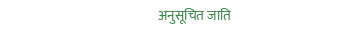अनुसूचित जाति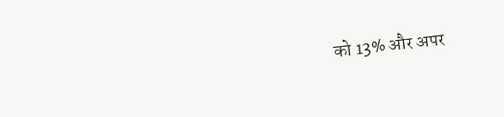को 13% और अपर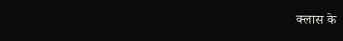क्लास के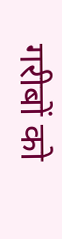गरीबों को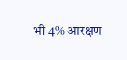भी 4% आरक्षण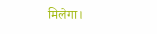मिलेगा।